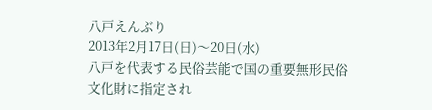八戸えんぶり
2013年2月17日(日)〜20日(水)
八戸を代表する民俗芸能で国の重要無形民俗文化財に指定され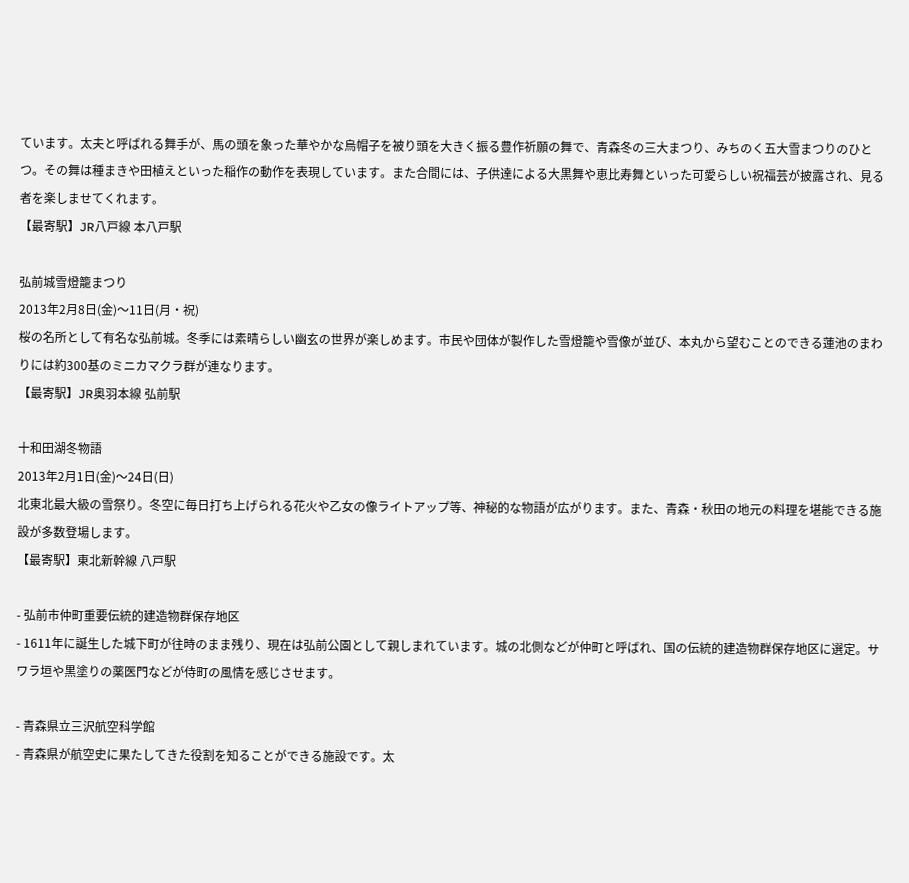ています。太夫と呼ばれる舞手が、馬の頭を象った華やかな烏帽子を被り頭を大きく振る豊作祈願の舞で、青森冬の三大まつり、みちのく五大雪まつりのひとつ。その舞は種まきや田植えといった稲作の動作を表現しています。また合間には、子供達による大黒舞や恵比寿舞といった可愛らしい祝福芸が披露され、見る者を楽しませてくれます。
【最寄駅】JR八戸線 本八戸駅

弘前城雪燈籠まつり
2013年2月8日(金)〜11日(月・祝)
桜の名所として有名な弘前城。冬季には素晴らしい幽玄の世界が楽しめます。市民や団体が製作した雪燈籠や雪像が並び、本丸から望むことのできる蓮池のまわりには約300基のミニカマクラ群が連なります。
【最寄駅】JR奥羽本線 弘前駅

十和田湖冬物語
2013年2月1日(金)〜24日(日)
北東北最大級の雪祭り。冬空に毎日打ち上げられる花火や乙女の像ライトアップ等、神秘的な物語が広がります。また、青森・秋田の地元の料理を堪能できる施設が多数登場します。
【最寄駅】東北新幹線 八戸駅

- 弘前市仲町重要伝統的建造物群保存地区
- 1611年に誕生した城下町が往時のまま残り、現在は弘前公園として親しまれています。城の北側などが仲町と呼ばれ、国の伝統的建造物群保存地区に選定。サワラ垣や黒塗りの薬医門などが侍町の風情を感じさせます。

- 青森県立三沢航空科学館
- 青森県が航空史に果たしてきた役割を知ることができる施設です。太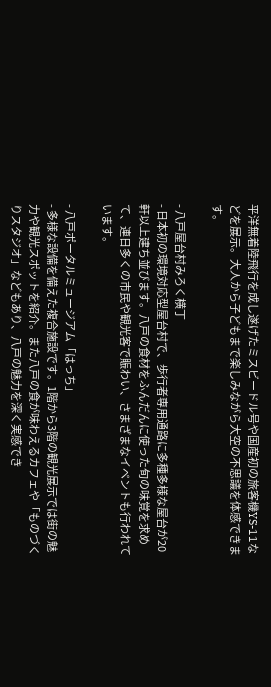平洋無着陸飛行を成し遂げたミスビードル号や国産初の旅客機YS-11などを展示。大人から子どもまで楽しみながら大空の不思議を体感できます。

- 八戸屋台村みろく横丁
- 日本初の環境対応型屋台村で、歩行者専用通路に多種多様な屋台が20軒以上建ち並びます。八戸の食材をふんだんに使った旬の味覚を求めて、連日多くの市民や観光客で賑わい、さまざまなイベントも行われています。

- 八戸ポータルミュージアム「はっち」
- 多様な設備を備えた複合施設です。1階から3階の観光展示では街の魅力や観光スポットを紹介。また八戸の食が味わえるカフェや「ものづくりスタジオ」などもあり、八戸の魅力を深く実感でき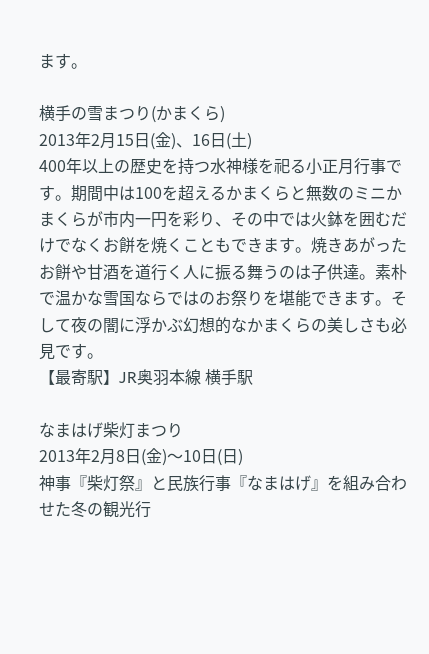ます。

横手の雪まつり(かまくら)
2013年2月15日(金)、16日(土)
400年以上の歴史を持つ水神様を祀る小正月行事です。期間中は100を超えるかまくらと無数のミニかまくらが市内一円を彩り、その中では火鉢を囲むだけでなくお餅を焼くこともできます。焼きあがったお餅や甘酒を道行く人に振る舞うのは子供達。素朴で温かな雪国ならではのお祭りを堪能できます。そして夜の闇に浮かぶ幻想的なかまくらの美しさも必見です。
【最寄駅】JR奥羽本線 横手駅

なまはげ柴灯まつり
2013年2月8日(金)〜10日(日)
神事『柴灯祭』と民族行事『なまはげ』を組み合わせた冬の観光行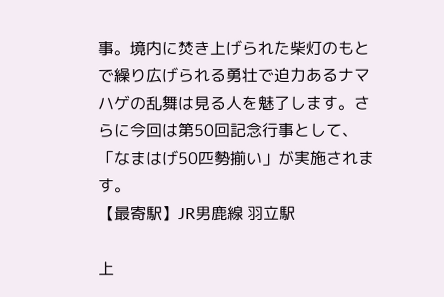事。境内に焚き上げられた柴灯のもとで繰り広げられる勇壮で迫力あるナマハゲの乱舞は見る人を魅了します。さらに今回は第50回記念行事として、「なまはげ50匹勢揃い」が実施されます。
【最寄駅】JR男鹿線 羽立駅

上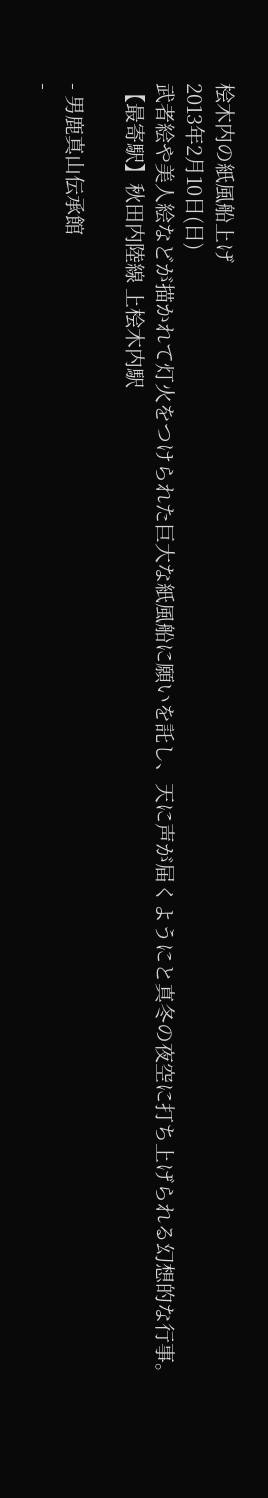桧木内の紙風船上げ
2013年2月10日(日)
武者絵や美人絵などが描かれて灯火をつけられた巨大な紙風船に願いを託し、天に声が届くようにと真冬の夜空に打ち上げられる幻想的な行事。
【最寄駅】秋田内陸線 上桧木内駅

- 男鹿真山伝承館
-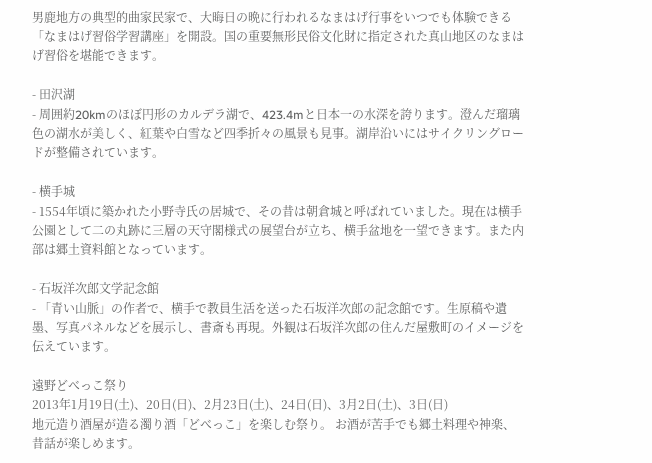男鹿地方の典型的曲家民家で、大晦日の晩に行われるなまはげ行事をいつでも体験できる「なまはげ習俗学習講座」を開設。国の重要無形民俗文化財に指定された真山地区のなまはげ習俗を堪能できます。

- 田沢湖
- 周囲約20kmのほぼ円形のカルデラ湖で、423.4mと日本一の水深を誇ります。澄んだ瑠璃色の湖水が美しく、紅葉や白雪など四季折々の風景も見事。湖岸沿いにはサイクリングロードが整備されています。

- 横手城
- 1554年頃に築かれた小野寺氏の居城で、その昔は朝倉城と呼ばれていました。現在は横手公園として二の丸跡に三層の天守閣様式の展望台が立ち、横手盆地を一望できます。また内部は郷土資料館となっています。

- 石坂洋次郎文学記念館
- 「青い山脈」の作者で、横手で教員生活を送った石坂洋次郎の記念館です。生原稿や遺墨、写真パネルなどを展示し、書斎も再現。外観は石坂洋次郎の住んだ屋敷町のイメージを伝えています。

遠野どべっこ祭り
2013年1月19日(土)、20日(日)、2月23日(土)、24日(日)、3月2日(土)、3日(日)
地元造り酒屋が造る濁り酒「どべっこ」を楽しむ祭り。 お酒が苦手でも郷土料理や神楽、昔話が楽しめます。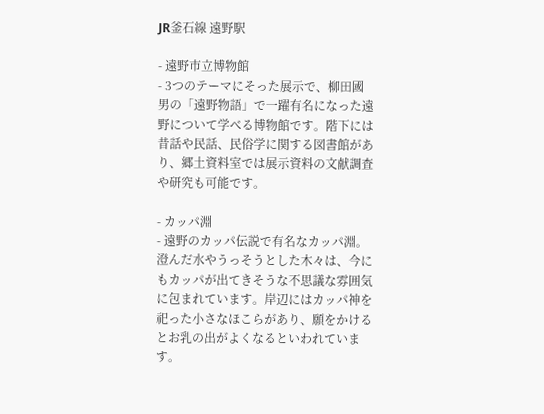JR釜石線 遠野駅

- 遠野市立博物館
- 3つのテーマにそった展示で、柳田國男の「遠野物語」で一躍有名になった遠野について学べる博物館です。階下には昔話や民話、民俗学に関する図書館があり、郷土資料室では展示資料の文献調査や研究も可能です。

- カッパ淵
- 遠野のカッパ伝説で有名なカッパ淵。澄んだ水やうっそうとした木々は、今にもカッパが出てきそうな不思議な雰囲気に包まれています。岸辺にはカッパ神を祀った小さなほこらがあり、願をかけるとお乳の出がよくなるといわれています。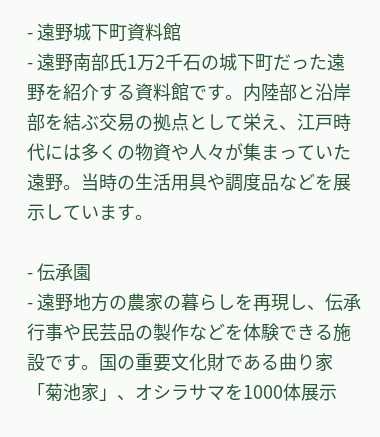- 遠野城下町資料館
- 遠野南部氏1万2千石の城下町だった遠野を紹介する資料館です。内陸部と沿岸部を結ぶ交易の拠点として栄え、江戸時代には多くの物資や人々が集まっていた遠野。当時の生活用具や調度品などを展示しています。

- 伝承園
- 遠野地方の農家の暮らしを再現し、伝承行事や民芸品の製作などを体験できる施設です。国の重要文化財である曲り家「菊池家」、オシラサマを1000体展示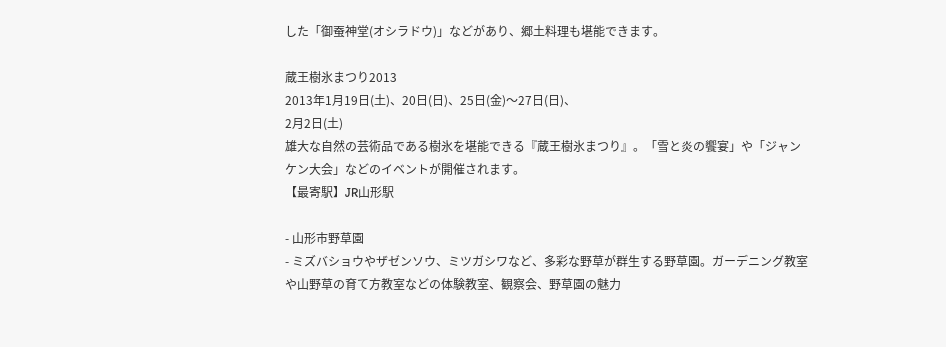した「御蚕神堂(オシラドウ)」などがあり、郷土料理も堪能できます。

蔵王樹氷まつり2013
2013年1月19日(土)、20日(日)、25日(金)〜27日(日)、
2月2日(土)
雄大な自然の芸術品である樹氷を堪能できる『蔵王樹氷まつり』。「雪と炎の饗宴」や「ジャンケン大会」などのイベントが開催されます。
【最寄駅】JR山形駅

- 山形市野草園
- ミズバショウやザゼンソウ、ミツガシワなど、多彩な野草が群生する野草園。ガーデニング教室や山野草の育て方教室などの体験教室、観察会、野草園の魅力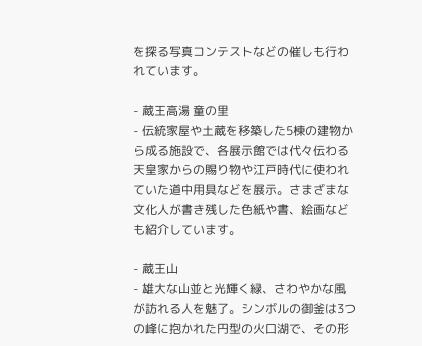を探る写真コンテストなどの催しも行われています。

- 蔵王高湯 童の里
- 伝統家屋や土蔵を移築した5棟の建物から成る施設で、各展示館では代々伝わる天皇家からの賜り物や江戸時代に使われていた道中用具などを展示。さまざまな文化人が書き残した色紙や書、絵画なども紹介しています。

- 蔵王山
- 雄大な山並と光輝く緑、さわやかな風が訪れる人を魅了。シンボルの御釜は3つの峰に抱かれた円型の火口湖で、その形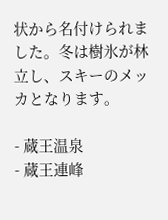状から名付けられました。冬は樹氷が林立し、スキーのメッカとなります。

- 蔵王温泉
- 蔵王連峰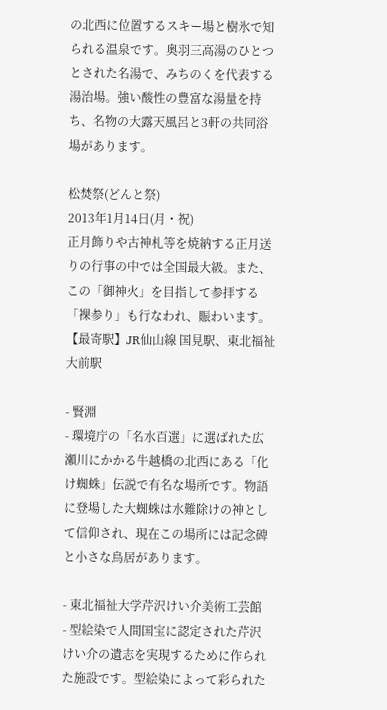の北西に位置するスキー場と樹氷で知られる温泉です。奥羽三高湯のひとつとされた名湯で、みちのくを代表する湯治場。強い酸性の豊富な湯量を持ち、名物の大露天風呂と3軒の共同浴場があります。

松焚祭(どんと祭)
2013年1月14日(月・祝)
正月飾りや古神札等を焼納する正月送りの行事の中では全国最大級。また、この「御神火」を目指して参拝する「裸参り」も行なわれ、賑わいます。
【最寄駅】JR仙山線 国見駅、東北福祉大前駅

- 賢淵
- 環境庁の「名水百選」に選ばれた広瀬川にかかる牛越橋の北西にある「化け蜘蛛」伝説で有名な場所です。物語に登場した大蜘蛛は水難除けの神として信仰され、現在この場所には記念碑と小さな鳥居があります。

- 東北福祉大学芹沢けい介美術工芸館
- 型絵染で人間国宝に認定された芹沢けい介の遺志を実現するために作られた施設です。型絵染によって彩られた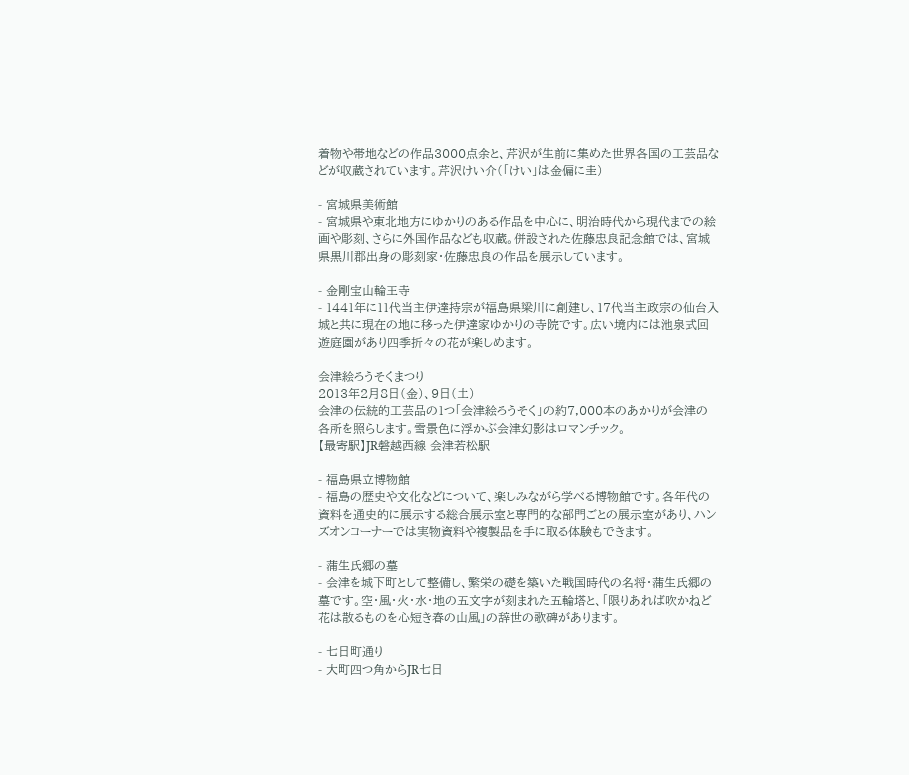着物や帯地などの作品3000点余と、芹沢が生前に集めた世界各国の工芸品などが収蔵されています。芹沢けい介(「けい」は金偏に圭)

- 宮城県美術館
- 宮城県や東北地方にゆかりのある作品を中心に、明治時代から現代までの絵画や彫刻、さらに外国作品なども収蔵。併設された佐藤忠良記念館では、宮城県黒川郡出身の彫刻家・佐藤忠良の作品を展示しています。

- 金剛宝山輪王寺
- 1441年に11代当主伊達持宗が福島県梁川に創建し、17代当主政宗の仙台入城と共に現在の地に移った伊達家ゆかりの寺院です。広い境内には池泉式回遊庭園があり四季折々の花が楽しめます。

会津絵ろうそくまつり
2013年2月8日(金)、9日(土)
会津の伝統的工芸品の1つ「会津絵ろうそく」の約7,000本のあかりが会津の各所を照らします。雪景色に浮かぶ会津幻影はロマンチック。
【最寄駅】JR磐越西線 会津若松駅

- 福島県立博物館
- 福島の歴史や文化などについて、楽しみながら学べる博物館です。各年代の資料を通史的に展示する総合展示室と専門的な部門ごとの展示室があり、ハンズオンコーナーでは実物資料や複製品を手に取る体験もできます。

- 蒲生氏郷の墓
- 会津を城下町として整備し、繁栄の礎を築いた戦国時代の名将・蒲生氏郷の墓です。空・風・火・水・地の五文字が刻まれた五輪塔と、「限りあれば吹かねど花は散るものを心短き春の山風」の辞世の歌碑があります。

- 七日町通り
- 大町四つ角からJR七日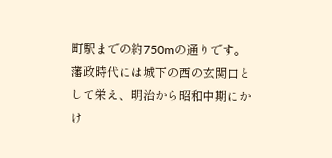町駅までの約750mの通りです。藩政時代には城下の西の玄関口として栄え、明治から昭和中期にかけ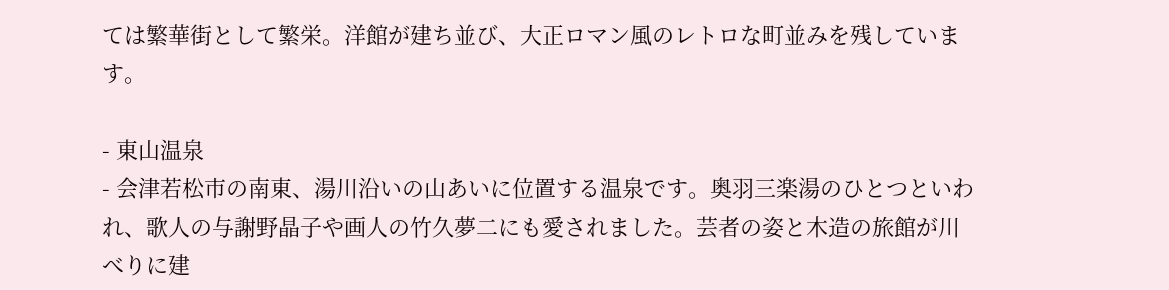ては繁華街として繁栄。洋館が建ち並び、大正ロマン風のレトロな町並みを残しています。

- 東山温泉
- 会津若松市の南東、湯川沿いの山あいに位置する温泉です。奥羽三楽湯のひとつといわれ、歌人の与謝野晶子や画人の竹久夢二にも愛されました。芸者の姿と木造の旅館が川べりに建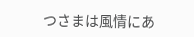つさまは風情にあ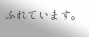ふれています。